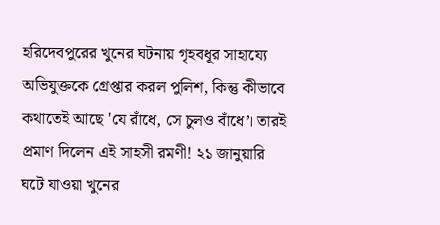হরিদেবপুরের খুনের ঘটনায় গৃহবধূর সাহায্যে অভিযুক্তকে গ্রেপ্তার করল পুলিশ, কিন্তু কীভাবে
কথাতেই আছে 'যে রাঁধে, সে চুলও বাঁধে’। তারই প্রমাণ দিলেন এই সাহসী রমণী! ২১ জানুয়ারি ঘটে যাওয়া খুনের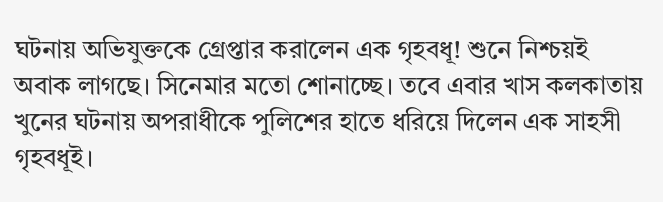ঘটনায় অভিযুক্তকে গ্রেপ্তার করালেন এক গৃহবধূ! শুনে নিশ্চয়ই অবাক লাগছে। সিনেমার মতো শোনাচ্ছে। তবে এবার খাস কলকাতায় খুনের ঘটনায় অপরাধীকে পুলিশের হাতে ধরিয়ে দিলেন এক সাহসী গৃহবধূই।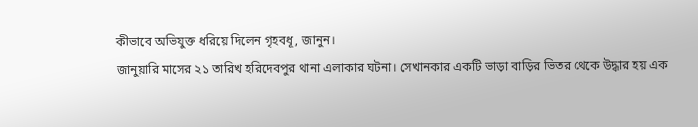কীভাবে অভিযুক্ত ধরিয়ে দিলেন গৃহবধূ, জানুন।
জানুয়ারি মাসের ২১ তারিখ হরিদেবপুর থানা এলাকার ঘটনা। সেখানকার একটি ভাড়া বাড়ির ভিতর থেকে উদ্ধার হয় এক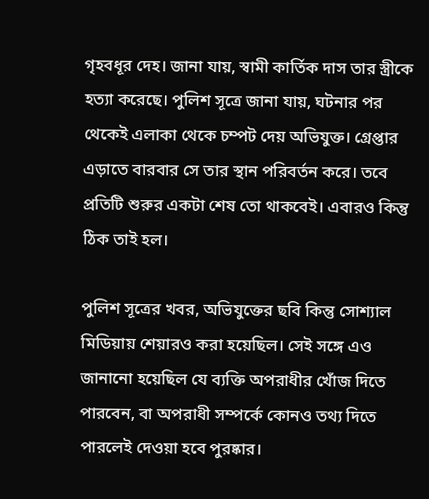গৃহবধূর দেহ। জানা যায়, স্বামী কার্তিক দাস তার স্ত্রীকে হত্যা করেছে। পুলিশ সূত্রে জানা যায়, ঘটনার পর থেকেই এলাকা থেকে চম্পট দেয় অভিযুক্ত। গ্রেপ্তার এড়াতে বারবার সে তার স্থান পরিবর্তন করে। তবে প্রতিটি শুরুর একটা শেষ তো থাকবেই। এবারও কিন্তু ঠিক তাই হল।

পুলিশ সূত্রের খবর, অভিযুক্তের ছবি কিন্তু সোশ্যাল মিডিয়ায় শেয়ারও করা হয়েছিল। সেই সঙ্গে এও জানানো হয়েছিল যে ব্যক্তি অপরাধীর খোঁজ দিতে পারবেন, বা অপরাধী সম্পর্কে কোনও তথ্য দিতে পারলেই দেওয়া হবে পুরষ্কার।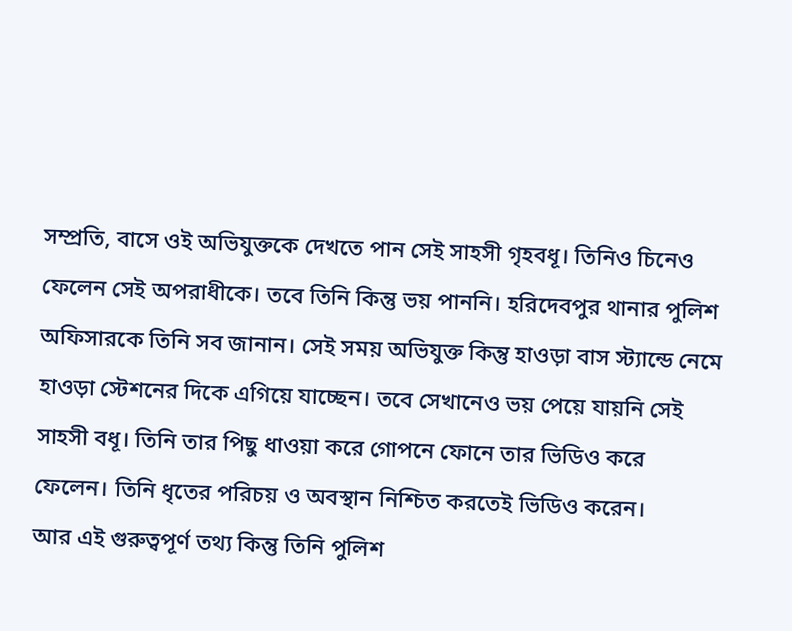সম্প্রতি, বাসে ওই অভিযুক্তকে দেখতে পান সেই সাহসী গৃহবধূ। তিনিও চিনেও ফেলেন সেই অপরাধীকে। তবে তিনি কিন্তু ভয় পাননি। হরিদেবপুর থানার পুলিশ অফিসারকে তিনি সব জানান। সেই সময় অভিযুক্ত কিন্তু হাওড়া বাস স্ট্যান্ডে নেমে হাওড়া স্টেশনের দিকে এগিয়ে যাচ্ছেন। তবে সেখানেও ভয় পেয়ে যায়নি সেই সাহসী বধূ। তিনি তার পিছু ধাওয়া করে গোপনে ফোনে তার ভিডিও করে ফেলেন। তিনি ধৃতের পরিচয় ও অবস্থান নিশ্চিত করতেই ভিডিও করেন।
আর এই গুরুত্বপূর্ণ তথ্য কিন্তু তিনি পুলিশ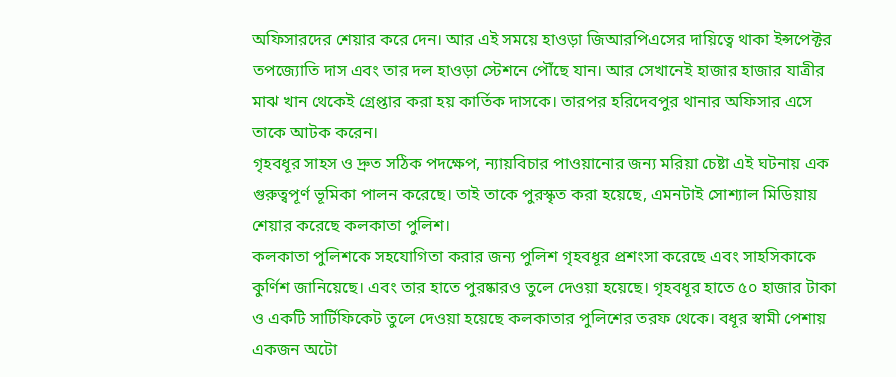অফিসারদের শেয়ার করে দেন। আর এই সময়ে হাওড়া জিআরপিএসের দায়িত্বে থাকা ইন্সপেক্টর তপজ্যোতি দাস এবং তার দল হাওড়া স্টেশনে পৌঁছে যান। আর সেখানেই হাজার হাজার যাত্রীর মাঝ খান থেকেই গ্রেপ্তার করা হয় কার্তিক দাসকে। তারপর হরিদেবপুর থানার অফিসার এসে তাকে আটক করেন।
গৃহবধূর সাহস ও দ্রুত সঠিক পদক্ষেপ, ন্যায়বিচার পাওয়ানোর জন্য মরিয়া চেষ্টা এই ঘটনায় এক গুরুত্বপূর্ণ ভূমিকা পালন করেছে। তাই তাকে পুরস্কৃত করা হয়েছে, এমনটাই সোশ্যাল মিডিয়ায় শেয়ার করেছে কলকাতা পুলিশ।
কলকাতা পুলিশকে সহযোগিতা করার জন্য পুলিশ গৃহবধূর প্রশংসা করেছে এবং সাহসিকাকে কুর্ণিশ জানিয়েছে। এবং তার হাতে পুরষ্কারও তুলে দেওয়া হয়েছে। গৃহবধূর হাতে ৫০ হাজার টাকা ও একটি সার্টিফিকেট তুলে দেওয়া হয়েছে কলকাতার পুলিশের তরফ থেকে। বধূর স্বামী পেশায় একজন অটো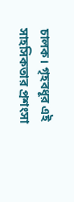চালক। গৃহবধূর এই সাহসিকতার প্রশংসা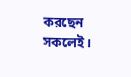করছেন সকলেই।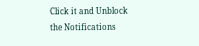Click it and Unblock the Notifications